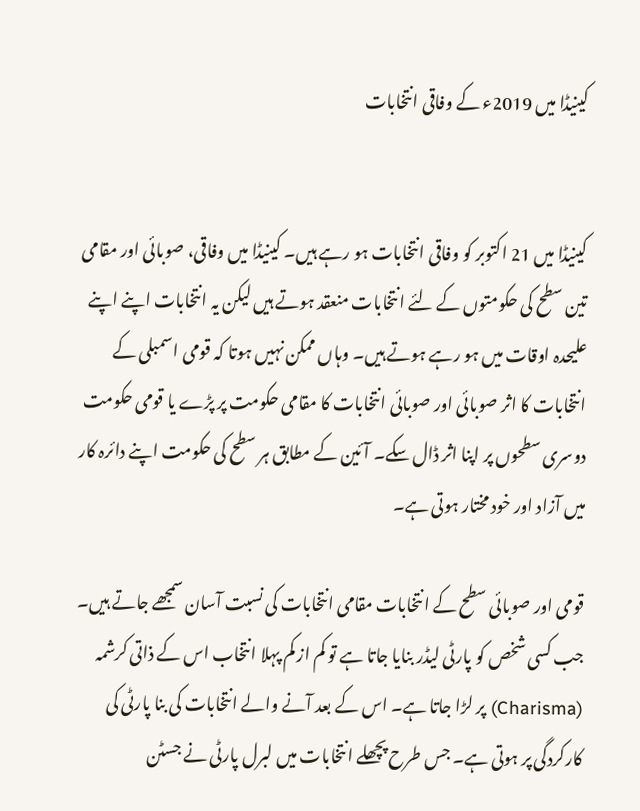کینیڈا میں 2019ء کے وفاقی انتخابات


کینیڈا میں 21 اکتوبر کو وفاقی انتخابات ہو رہے ہیں۔ کینیڈا میں وفاقی، صوبائی اور مقامی تین سطح کی حکومتوں کے لئے انتخابات منعقد ہوتے ہیں لیکن یہ انتخابات اپنے اپنے علیحدہ اوقات میں ہو رہے ہوتے ہیں۔ وہاں ممکن نہیں ہوتا کہ قومی اسمبلی کے انتخابات کا اثر صوبائی اور صوبائی انتخابات کا مقامی حکومت پر پڑے یا قومی حکومت دوسری سطحوں پر اپنا اثر ڈال سکے۔ آئین کے مطابق ہر سطح کی حکومت اپنے دائرہ کار میں آزاد اور خود مختار ہوتی ہے۔

قومی اور صوبائی سطح کے انتخابات مقامی انتخابات کی نسبت آسان سمجھے جاتے ہیں۔ جب کسی شخص کو پارٹی لیڈر بنایا جاتا ہے تو کم از کم پہلا انتخاب اس کے ذاتی کرشمہ (Charisma) پر لڑا جاتا ہے۔ اس کے بعد آنے والے انتخابات کی بنا پارٹی کی کارکردگی پر ہوتی ہے۔ جس طرح پچھلے انتخابات میں لبرل پارٹی نے جسٹن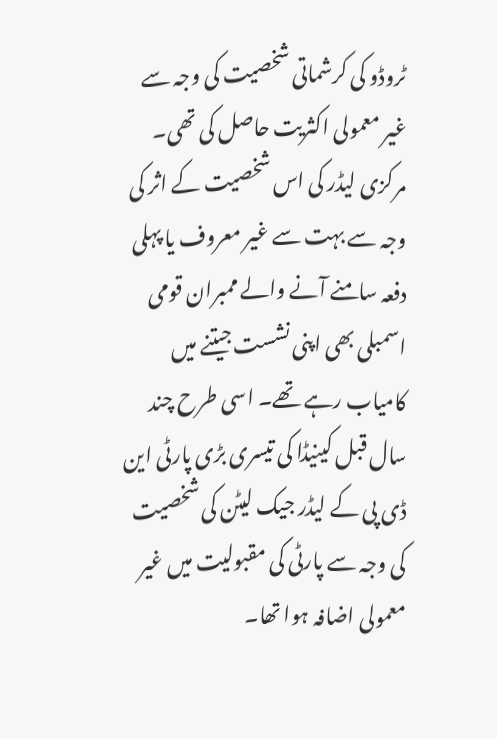ٹروڈو کی کرشماتی شخصیت کی وجہ سے غیر معمولی اکثریت حاصل کی تھی۔ مرکزی لیڈر کی اس شخصیت کے اثر کی وجہ سے بہت سے غیر معروف یا پہلی دفعہ سامنے آنے والے ممبران قومی اسمبلی بھی اپنی نشست جیتنے میں کامیاب رہے تھے۔ اسی طرح چند سال قبل کینیڈا کی تیسری بڑی پارٹی این ڈی پی کے لیڈر جیک لیٹن کی شخصیت کی وجہ سے پارٹی کی مقبولیت میں غیر معمولی اضافہ ہوا تھا۔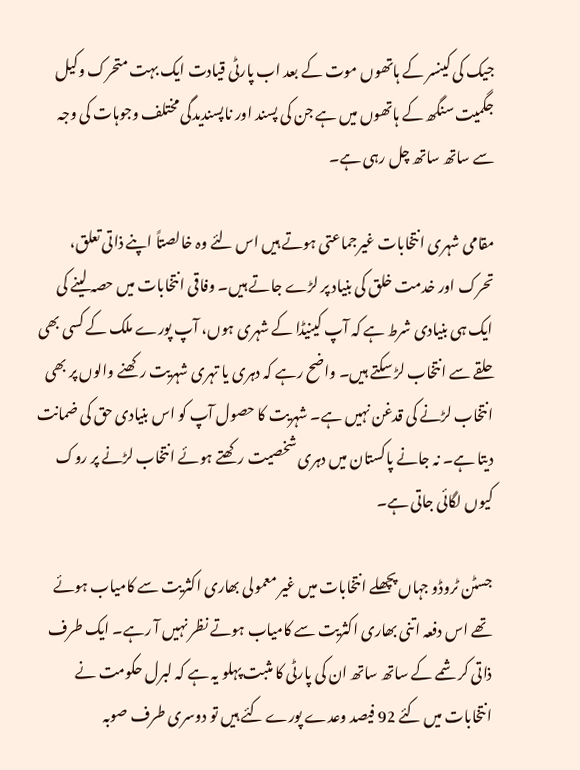جیک کی کینسر کے ہاتھوں موت کے بعد اب پارٹی قیادت ایک بہت متحرک وکیل جگمیت سنگھ کے ہاتھوں میں ہے جن کی پسند اور ناپسندیدگی مختلف وجوہات کی وجہ سے ساتھ ساتھ چل رہی ہے۔

مقامی شہری انتخابات غیرجماعتی ہوتے ہیں اس لئے وہ خالصتاً اپنے ذاتی تعلق، تحرک اور خدمت خلق کی بنیاد پر لڑے جاتے ہیں۔ وفاقی انتخابات میں حصہ لینے کی ایک ہی بنیادی شرط ہے کہ آپ کینیڈا کے شہری ہوں، آپ پورے ملک کے کسی بھی حلقے سے انتخاب لڑ سکتے ہیں۔ واضح رہے کہ دہری یا تہری شہریت رکھنے والوں پر بھی انتخاب لڑنے کی قدغن نہیں ہے۔ شہریت کا حصول آپ کو اس بنیادی حق کی ضمانت دیتا ہے۔ نہ جانے پاکستان میں دہری شخصیت رکھتے ہوئے انتخاب لڑنے پر روک کیوں لگائی جاتی ہے۔

جسٹن ٹروڈو جہاں پچھلے انتخابات میں غیر معمولی بھاری اکثریت سے کامیاب ہوئے تھے اس دفعہ اتنی بھاری اکثریت سے کامیاب ہوتے نظر نہیں آ رہے۔ ایک طرف ذاتی کرشمے کے ساتھ ساتھ ان کی پارٹی کا مثبت پہلو یہ ہے کہ لبرل حکومت نے انتخابات میں کئے 92 فیصد وعدے پورے کئے ہیں تو دوسری طرف صوبہ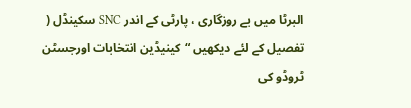البرٹا میں بے روزگاری ، پارٹی کے اندر SNC سکینڈل ( تفصیل کے لئے دیکھیں “کینیڈین انتخابات اورجسٹن ٹروڈو کی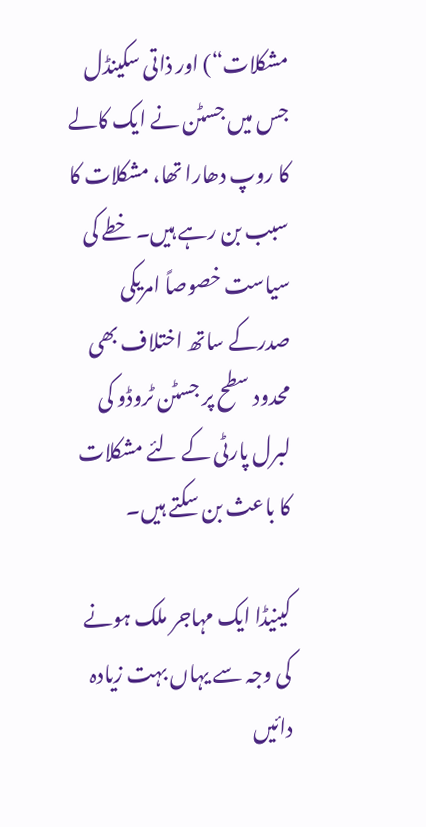مشکلات“) اور ذاتی سکینڈل جس میں جسٹن نے ایک کالے کا روپ دھارا تھا، مشکلات کا سبب بن رہے ہیں۔ خطے کی سیاست خصوصاً امریکی صدرکے ساتھ اختلاف بھی محدود سطح پر جسٹن ٹروڈو کی لبرل پارٹی کے لئے مشکلات کا باعث بن سکتے ہیں۔

کینیڈا ایک مہاجر ملک ہونے کی وجہ سے یہاں بہت زیادہ دائیں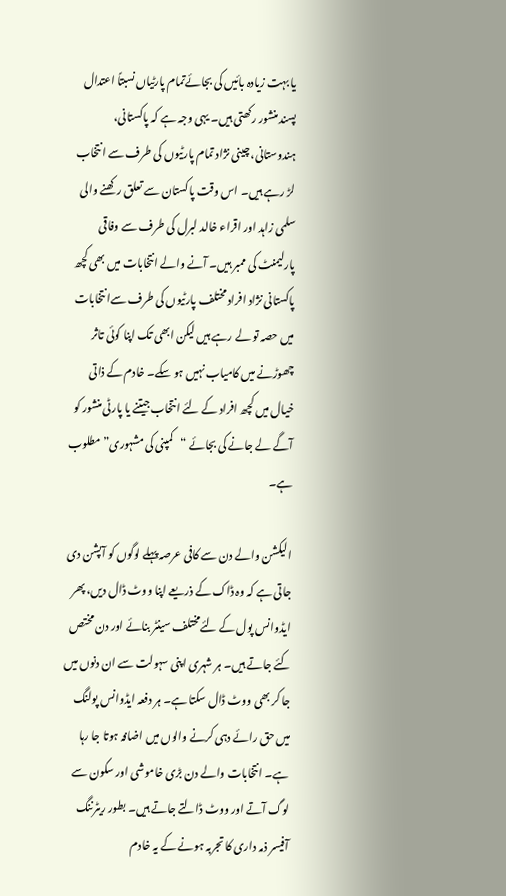یا بہت زیادہ بائیں کی بجائےتمام پارٹیاں نسبتاً اعتدال پسند منشور رکھتی ہیں۔ یہی وجہ ہے کہ پاکستانی، ہندوستانی، چینی نژاد تمام پارٹیوں کی طرف سے انتخاب لڑ رہے ہیں۔ اس وقت پاکستان سے تعلق رکھنے والی سلمی زاہد اور اقراء خالد لبرل کی طرف سے وفاقی پارلیمنٹ کی ممبر ہیں۔ آنے والے انتخابات میں بھی کچھ پاکستانی نژاد افراد مختلف پارٹیوں کی طرف سےانتخابات میں حصہ تو لے رہے ہیں لیکن ابھی تک اپنا کوئی تاثر چھوڑنے میں کامیاب نہیں ہو سکے۔ خادم کے ذاتی خیال میں کچھ افراد کے لئے انتخاب جیتنے یا پارٹی منشور کو آگے لے جانے کی بجائے “کمپنی کی مشہوری” مطلوب ہے۔

الیکشن والے دن سے کافی عرصہ پہلے لوگوں کو آپشن دی جاتی ہے کہ وہ ڈاک کے ذریعے اپنا ووٹ ڈال دیں، پھر ایڈوانس پول کے لئےمختلف سینٹر بنائے اور دن مختص کئے جاتے ہیں۔ ہر شہری اپنی سہولت سے ان دنوں میں جا کر بھی ووٹ ڈال سکتا ہے۔ ہر دفعہ ایڈوانس پولنگ میں حق رائے دہی کرنے والوں میں اضافہ ہوتا جا رہا ہے۔ انتخابات والے دن بڑی خاموشی اور سکون سے لوگ آتے اور ووٹ ڈالتے جاتے ہیں۔ بطور ریٹرننگ آفیسر ذمہ داری کا تجربہ ہونے کے یہ خادم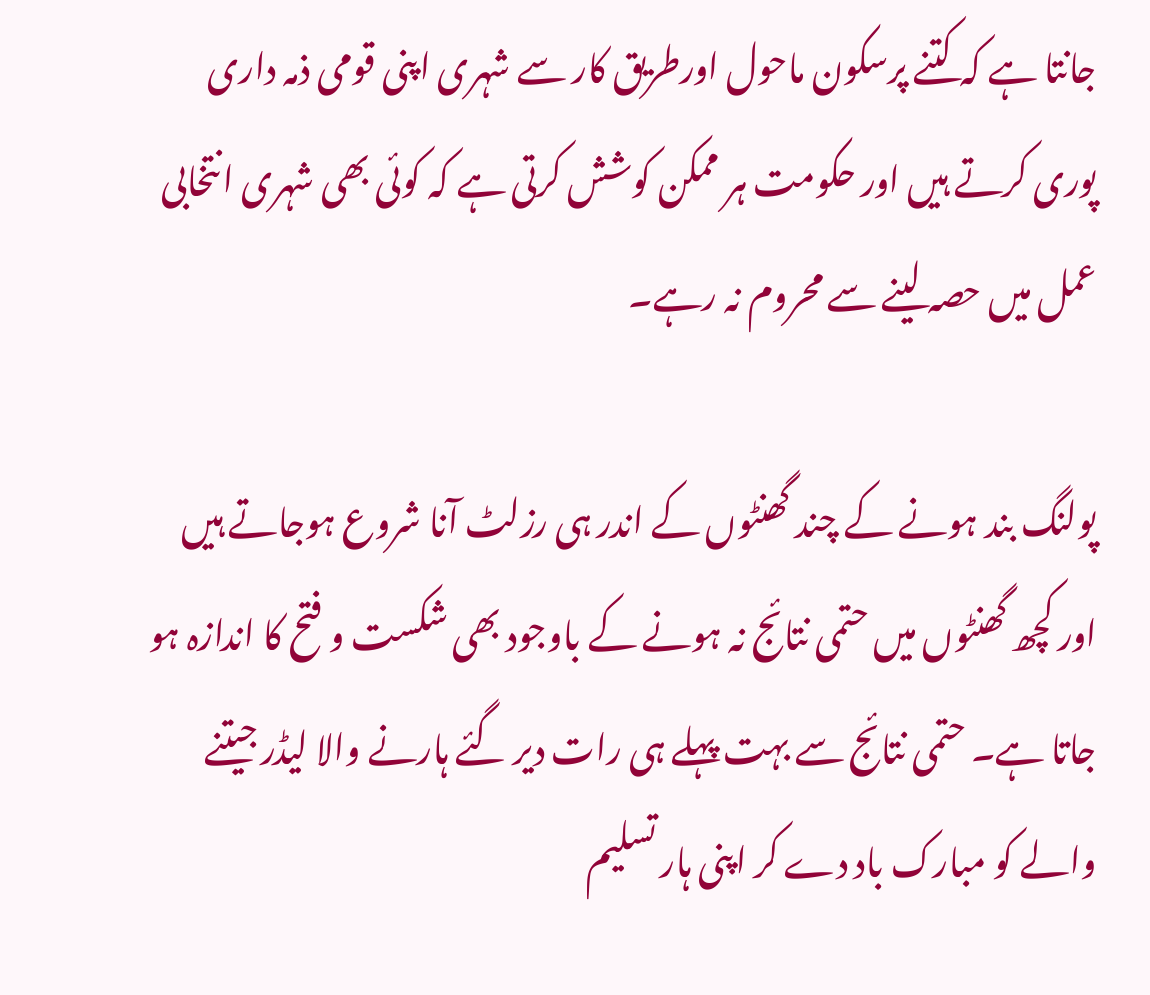جانتا ہے کہ کتنے پرسکون ماحول اورطریق کار سے شہری اپنی قومی ذمہ داری پوری کرتے ہیں اور حکومت ہر ممکن کوشش کرتی ہے کہ کوئی بھی شہری انتخابی عمل میں حصہ لینے سے محروم نہ رہے۔

پولنگ بند ہونے کے چند گھنٹوں کے اندر ہی رزلٹ آنا شروع ہوجاتے ہیں اور کچھ گھنٹوں میں حتمی نتائج نہ ہونے کے باوجود بھی شکست و فتح کا اندازہ ہو جاتا ہے۔ حتمی نتائج سے بہت پہلے ہی رات دیر گئے ہارنے والا لیڈر جیتنے والے کو مبارک باد دے کر اپنی ہار تسلیم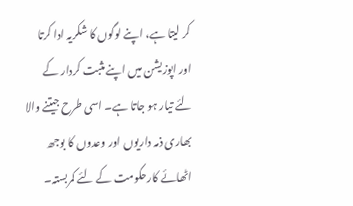کر لیتا ہے، اپنے لوگوں کا شکریہ ادا کرتا اور اپوزیشن میں اپنے مثبت کردار کے لئے تیار ہو جاتا ہے۔ اسی طرح جیتنے والا بھاری ذمہ داریوں اور وعدوں کا بوجھ اٹھائے کارحکومت کے لئے کمربستہ۔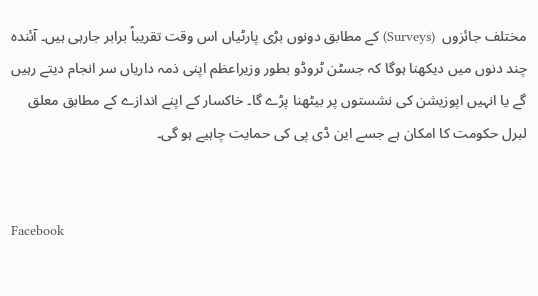مختلف جائزوں  (Surveys) کے مطابق دونوں بڑی پارٹیاں اس وقت تقریباً برابر جارہی ہیں۔ آئندہ چند دنوں میں دیکھنا ہوگا کہ جسٹن ٹروڈو بطور وزیراعظم اپنی ذمہ داریاں سر انجام دیتے رہیں گے یا انہیں اپوزیشن کی نشستوں پر بیٹھنا پڑے گا۔ خاکسار کے اپنے اندازے کے مطابق معلق لبرل حکومت کا امکان ہے جسے این ڈی پی کی حمایت چاہیے ہو گی۔


Facebook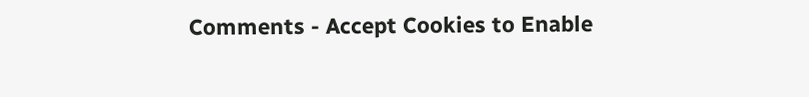Comments - Accept Cookies to Enable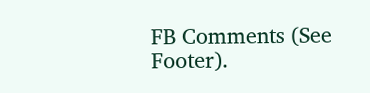FB Comments (See Footer).